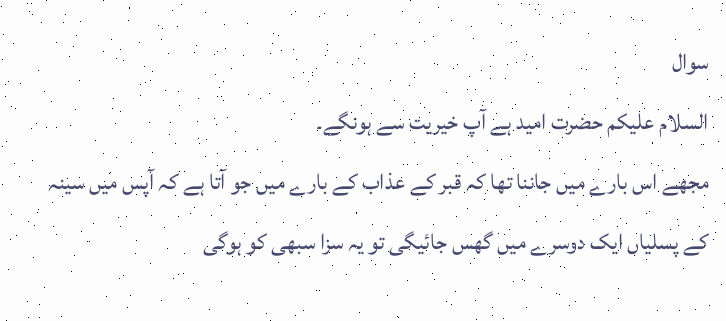سوال
السلام علیکم حضرت امید ہے آپ خیریت سے ہونگے۔
مجھے اس بارے میں جاننا تھا کہ قبر کے عذاب کے بارے میں جو آتا ہے کہ آپس میں سینہ کے پسلیاں ایک دوسرے میں گھس جاںٔیگی تو یہ سزا سبھی کو ہوگی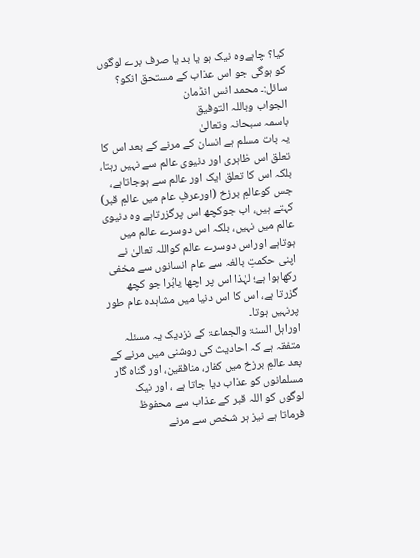کیا؟ چاہےوہ نیک ہو یا بد یا صرف برے لوگوں کو ہوگی جو اس عذاب کے مستحق انکو؟
ساںٔل:۔ محمد انس انڈمان
الجواب وباللہ التوفیق
باسمہ سبحانہ وتعالیٰ
یہ بات مسلم ہے انسان کے مرنے کے بعد اس کا تعلق اس ظاہری اور دنیوی عالم سے نہیں رہتا، بلکہ اس کا تعلق ایک اور عالم سے ہوجاتاہے، جس کوعالمِ برزخ (اورعرفِ عام میں عالمِ قبر) کہتے ہیں، اب جوکچھ اس پرگزرتاہے وہ دنیوی عالم میں نہیں، بلکہ اس دوسرے عالم میں ہوتاہے اوراس دوسرے عالم کواللہ تعالیٰ نے اپنی حکمتِ بالغہ سے عام انسانوں سے مخفی رکھاہوا ہے؛ لہٰذا اس پر اچھا یابُرا جو کچھ گزرتا ہے، اس کا اس دنیا میں مشاہدہ عام طور پرنہیں ہوتا۔
اوراہل السنۃ والجماعۃ کے نزدیک یہ مسئلہ متفقہ ہے کہ احادیث کی روشنی میں مرنے کے بعد عالمِ برزخ میں کفار، منافقین، اور گناہ گار مسلمانوں کو عذاب دیا جاتا ہے ، اور نیک لوگوں کو اللہ قبر کے عذاب سے محفوظ فرماتا ہے نیز ہر شخص سے مرنے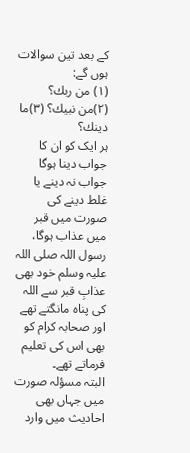کے بعد تین سوالات ہوں گے:
(۱) من ربك؟ (۲)من نبیك؟ (۳)ما دینك؟
ہر ایک کو ان کا جواب دینا ہوگا جواب نہ دینے یا غلط دینے کی صورت میں قبر میں عذاب ہوگا، رسول اللہ صلی اللہ علیہ وسلم خود بھی عذابِ قبر سے اللہ کی پناہ مانگتے تھے اور صحابہ کرام کو بھی اس کی تعلیم فرماتے تھے۔
البتہ مسؤلہ صورت میں جہاں بھی احادیث میں وارد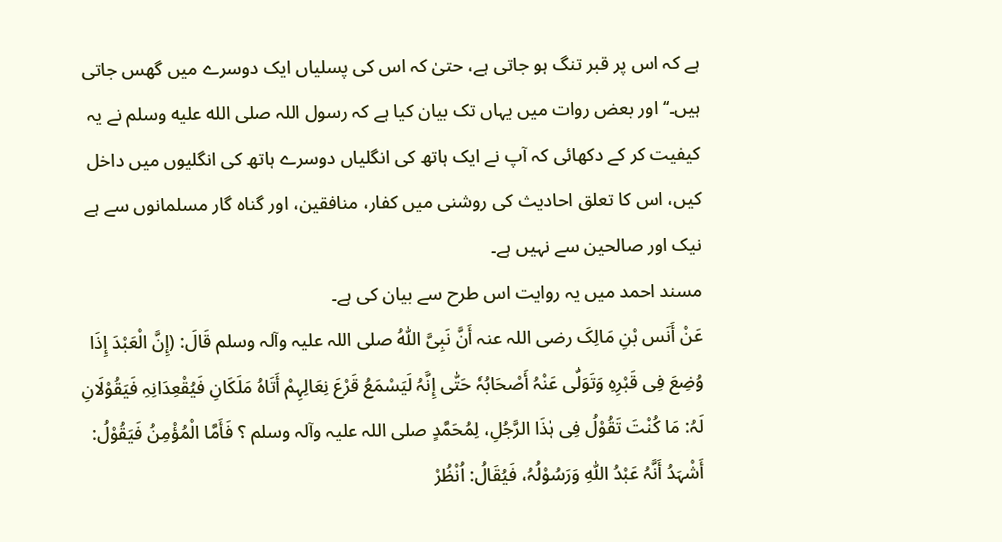ہے کہ اس پر قبر تنگ ہو جاتی ہے، حتیٰ کہ اس کی پسلیاں ایک دوسرے میں گھس جاتی ہیں۔‘‘ اور بعض روات میں یہاں تک بیان کیا ہے کہ رسول اللہ صلى الله عليه وسلم نے یہ کیفیت کر کے دکھائی کہ آپ نے ایک ہاتھ کی انگلیاں دوسرے ہاتھ کی انگلیوں میں داخل کیں، اس کا تعلق احادیث کی روشنی میں کفار، منافقین، اور گناہ گار مسلمانوں سے ہے نیک اور صالحین سے نہیں ہے۔
مسند احمد میں یہ روایت اس طرح سے بیان کی ہے۔
عَنْ أَنَس بْنِ مَالِکَ رضی اللہ عنہ أَنَّ نَبِیَّ اللّٰہُ صلی اللہ علیہ وآلہ وسلم قَالَ: (إِنَّ الْعَبْدَ إِذَا وُضِعَ فِی قَبْرِہِ وَتَوَلّٰی عَنْہُ أَصْحَابُہٗ حَتّٰی إِنَّہُ لَیَسْمَعُ قَرْعَ نِعَالِہِمْ أَتَاہُ مَلَکَانِ فَیُقْعِدَانِہِ فَیَقُوْلَانِ لَہُ: مَا کُنْتَ تَقُوْلُ فِی ہٰذَا الرَّجُلِ، لِمُحَمَّدٍ صلی اللہ علیہ وآلہ وسلم ؟ فَأَمَّا الْمُؤْمِنُ فَیَقُوْلُ: أَشْہَدُ أَنَّہُ عَبْدُ اللّٰہِ وَرَسُوْلُہُ، فَیُقَالُ: اُنْظُرْ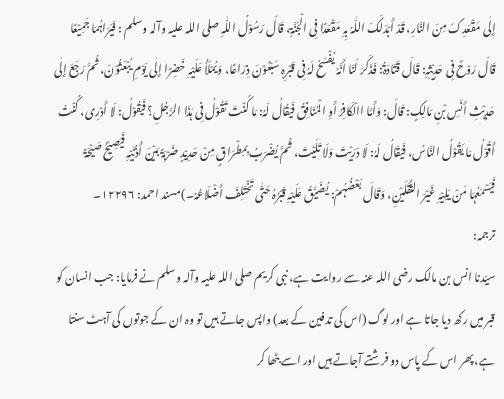إِلٰی مَقْعَدِکَ مِنَ النَّارِ، قَدْ أَبْدَلَکَ اللّٰہُ بِہِ مَقْعَدًا فِی الْجَنَّۃِ، قَالَ رَسُوْلُ اللّٰہِ صلی اللہ علیہ وآلہ وسلم : فَیَرَاہُمَا جَمِیْعًا قَالَ رَوْحٌ فِی حَدِیْثِہِ: قَالَ قَتَادَۃُ: فَذَکَرَ لَنَا أَنَّہُ یُفْسَحُ لَہُ فِی قَبْرِہِ سَبْعُوْنَ ذِرَاعًا، وَیُمْلَأُ عَلَیْہِ خَضِرًا إِلٰی یَوْمِ یُبْعَثُوْنَ، ثُمَّ رَجَعَ إِلٰی حَدِیْثِ أَنَسِ بْنِ مَالِکٍ: قَالَ: وَأَمَّا االْکَافِرُ أَوِ الْمُنَافِقُ فَیَقُالُ لَہُ: مَا کُنْتَ تَقُوْلُ فِی ہٰذَا الرَّجُلِ؟ فَیَقُوْلُ: لَا أَدْرِی، کُنْتُ أَقُوْلُ مَا یَقُوْلُ النَّاسُ، فَیُقَالُ لَہُ: لَا دَرَیْتَ وَلَا تَلَیْتَ، ثُمَّ یُضْرَبُ بِمِطْرَاقٍ مِنْ حَدِیْدٍ ضَرْبَۃً بَیْنَ أُذُنَیْہِ فَیَصِیْحُ صَیْحَۃً فَیَسْمَعُہَا مَنْ یَلِیْہِ غَیْرَ الثَّقَلَیْنِ، وَقَالَ بَعْضُہُمْ: یُضَیَّقُ عَلَیْہِ قَبْرُہُ حَتّٰی تَخْتَلِفَ أَضْلَاعُہُ۔)مسند احمد: ۱۲۲۹۶۔
ترجمہ:
سیّدنا انس بن مالک رضی اللہ عنہ سے روایت ہے، نبی کریم صلی اللہ علیہ وآلہ وسلم نے فرمایا: جب انسان کو قبر میں رکھ دیا جاتا ہے اور لوگ (اس کی تدفین کے بعد) واپس جاتے ہیں تو وہ ان کے جوتوں کی آہٹ سنتا ہے، پھر اس کے پاس دو فرشتے آجاتے ہیں اور اسے بٹھا کر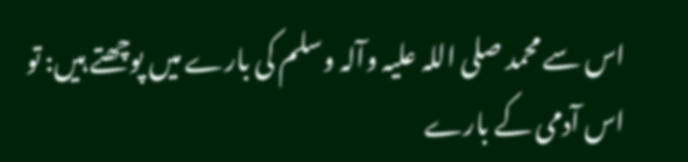اس سے محمد صلی اللہ علیہ وآلہ وسلم کی بارے میں پوچھتے ہیں: تو اس آدمی کے بارے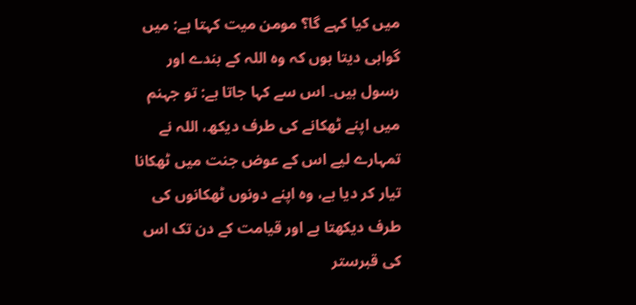میں کیا کہے گا؟ مومن میت کہتا ہے: میں گواہی دیتا ہوں کہ وہ اللہ کے بندے اور رسول ہیں۔ اس سے کہا جاتا ہے: تو جہنم میں اپنے ٹھکانے کی طرف دیکھ، اللہ نے تمہارے لیے اس کے عوض جنت میں ٹھکانا تیار کر دیا ہے، وہ اپنے دونوں ٹھکانوں کی طرف دیکھتا ہے اور قیامت کے دن تک اس کی قبرستر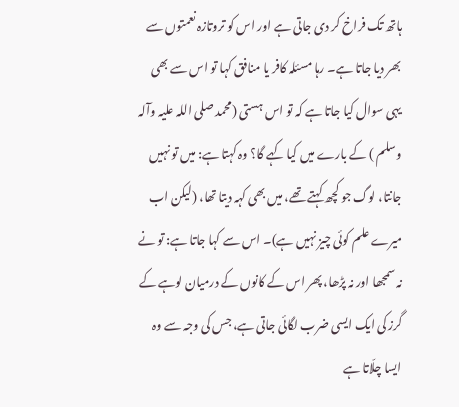ہاتھ تک فراخ کر دی جاتی ہے اور اس کو تروتازہ نعمتوں سے بھر دیا جاتا ہے۔ رہا مسئلہ کافر یا منافق کہا تو اس سے بھی یہی سوال کیا جاتا ہے کہ تو اس ہستی (محمد صلی اللہ علیہ وآلہ وسلم ) کے بارے میں کیا کہے گا؟ وہ کہتا ہے: میں تو نہیں جانتا، لوگ جو کچھ کہتے تھے، میں بھی کہہ دیتا تھا، (لیکن اب میرے علم کوئی چیز نہیں ہے)۔ اس سے کہا جاتا ہے: تو نے نہ سمجھا اور نہ پڑھا، پھر اس کے کانوں کے درمیان لوہے کے گرز کی ایک ایسی ضرب لگائی جاتی ہے، جس کی وجہ سے وہ ایسا چلّاتا ہے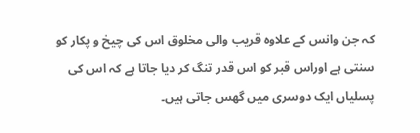کہ جن وانس کے علاوہ قریب والی مخلوق اس کی چیخ و پکار کو سنتی ہے اوراس قبر کو اس قدر تنگ کر دیا جاتا ہے کہ اس کی پسلیاں ایک دوسری میں گھس جاتی ہیں۔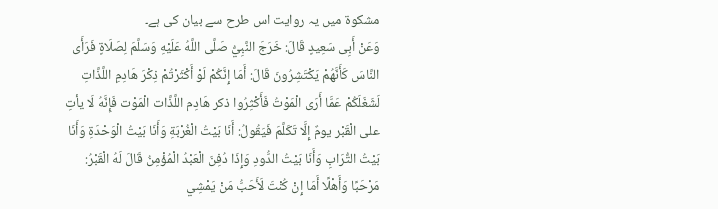مشکوۃ میں یہ روایت اس طرح سے بیان کی ہے۔
وَعَنْ أَبِی سَعِيدٍ قَالَ: خَرَجَ النَّبِيُّ صَلَّى اللَّهُ عَلَيْهِ وَسَلَّمَ لِصَلَاةٍ فَرَأَى النَّاسَ كَأَنَّهُمْ يَكْتَشِرُونَ قَالَ: أَمَا إِنَّكُمْ لَوْ أَكْثَرْتُمْ ذِكْرَ هَادِمِ اللَّذَّاتِ لَشَغَلَكُمْ عَمَّا أَرَى الْمَوْتُ فَأَكْثِرُوا ذكر هَادِم اللَّذَّات الْمَوْت فَإِنَّهُ لَا يأتِ على الْقَبْر يومٌ إِلَّا تَكَلَّمَ فَيَقُولُ: أَنَا بَيْتُ الْغُرْبَةِ وَأَنَا بَيْتُ الْوَحْدَةِ وَأَنَا بَيْتُ التُّرَابِ وَأَنَا بَيْتُ الدُّودِ وَإِذَا دُفِنَ الْعَبْدُ الْمُؤْمِنُ قَالَ لَهُ الْقَبْرُ: مَرْحَبًا وَأَهْلًا أَمَا إِنْ كُنْتَ لَأَحَبُّ مَنْ يَمْشِي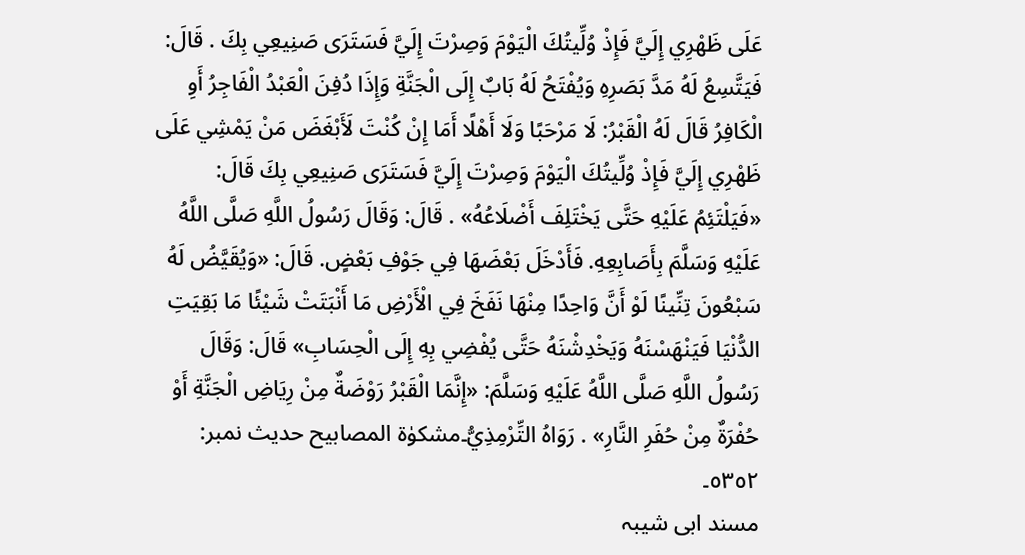عَلَى ظَهْرِي إِلَيَّ فَإِذْ وُلِّيتُكَ الْيَوْمَ وَصِرْتَ إِلَيَّ فَسَتَرَى صَنِيعِي بِكَ . قَالَ: فَيَتَّسِعُ لَهُ مَدَّ بَصَرِهِ وَيُفْتَحُ لَهُ بَابٌ إِلَى الْجَنَّةِ وَإِذَا دُفِنَ الْعَبْدُ الْفَاجِرُ أَوِ الْكَافِرُ قَالَ لَهُ الْقَبْرُ: لَا مَرْحَبًا وَلَا أَهْلًا أَمَا إِنْ كُنْتَ لَأَبْغَضَ مَنْ يَمْشِي عَلَى ظَهْرِي إِلَيَّ فَإِذْ وُلِّيتُكَ الْيَوْمَ وَصِرْتَ إِلَيَّ فَسَتَرَى صَنِيعِي بِكَ قَالَ: «فَيَلْتَئِمُ عَلَيْهِ حَتَّى يَخْتَلِفَ أَضْلَاعُهُ» . قَالَ: وَقَالَ رَسُولُ اللَّهِ صَلَّى اللَّهُ عَلَيْهِ وَسَلَّمَ بِأَصَابِعِهِ. فَأَدْخَلَ بَعْضَهَا فِي جَوْفِ بَعْضٍ. قَالَ: «وَيُقَيَّضُ لَهُ سَبْعُونَ تِنِّينًا لَوْ أَنَّ وَاحِدًا مِنْهَا نَفَخَ فِي الْأَرْضِ مَا أَنْبَتَتْ شَيْئًا مَا بَقِيَتِ الدُّنْيَا فَيَنْهَسْنَهُ وَيَخْدِشْنَهُ حَتَّى يُفْضِي بِهِ إِلَى الْحِسَابِ» قَالَ: وَقَالَ رَسُولُ اللَّهِ صَلَّى اللَّهُ عَلَيْهِ وَسَلَّمَ: «إِنَّمَا الْقَبْرُ رَوْضَةٌ مِنْ رِيَاضِ الْجَنَّةِ أَوْ حُفْرَةٌ مِنْ حُفَرِ النَّارِ» . رَوَاهُ التِّرْمِذِيُّ۔مشکوٰۃ المصابیح حدیث نمبر: ٥٣٥٢۔
مسند ابی شیبہ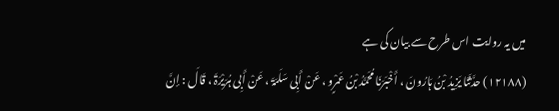میں یہ روایت اس طرح سے بیان کی ہے
(۱۲۱۸۸) حدَّثَنَا یَزِیدُ بْنُ ہَارُونَ ، أَخْبَرَنَا مُحَمَّدُ بْنُ عَمْرٍو ، عَنْ أَبِی سَلَمَۃَ ، عَنْ أَبِی ہُرَیْرَۃَ ، قَالَ : إنَّ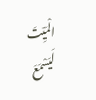الْمَیِّتَ لَیَسْمَعَ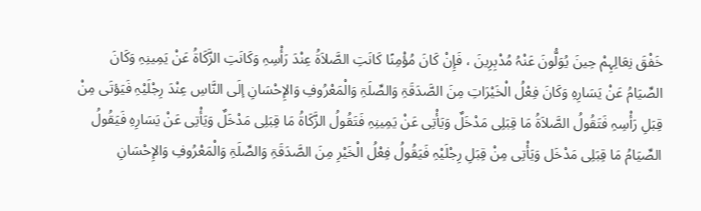خَفْقَ نِعَالِہِمْ حِینَ یُوَلُّونَ عَنْہُ مُدْبِرِینَ ، فَإِنْ کَانَ مُؤْمِنًا کَانَتِ الصَّلاَۃُ عِنْدَ رَأْسِہِ وَکَانَتِ الزَّکَاۃُ عَنْ یَمِینِہِ وَکَانَ الصِّیَامُ عَنْ یَسَارِہِ وَکَانَ فِعْلُ الْخَیْرَاتِ مِنَ الصَّدَقَۃِ وَالصِّلَۃِ وَالْمَعْرُوفِ وَالإِحْسَانِ إلَی النَّاسِ عِنْدَ رِجْلَیْہِ فَیَؤتَی مِنْ قِبَلِ رَأْسِہِ فَتَقُولُ الصَّلاَۃُ مَا قِبَلِی مَدْخَلٌ وَیَأْتِی عَنْ یَمِینِہِ فَتَقُولُ الزَّکَاۃُ مَا قِبَلِی مَدْخَلٌ وَیَأْتِی عَنْ یَسَارِہِ فَیَقُولُ الصِّیَامُ مَا قِبَلِی مَدْخَل وَیَأْتِی مِنْ قِبَلِ رِجْلَیْہِ فَیَقُولُ فِعْلُ الْخَیْرِ مِنَ الصَّدَقَۃِ وَالصِّلَۃِ وَالْمَعْرُوفِ وَالإِحْسَانِ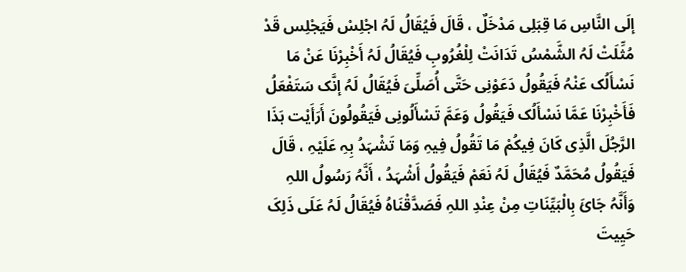إلَی النَّاسِ مَا قِبَلِی مَدْخَلٌ ، قَالَ فَیُقَالُ لَہُ اجْلِسْ فَیَجْلِس قَدْ مُثِّلَتْ لَہُ الشَّمْسُ تَدَانَتْ لِلْغُرُوبِ فَیُقَالُ لَہُ أَخْبِرْنَا عَنْ مَا نَسْأَلُک عَنْہُ فَیَقُولُ دَعَوْنِی حَتَّی أُصَلِّیَ فَیُقَالُ لَہُ إنَّک سَتَفْعَلُ فَأَخْبِرْنَا عَمَّا نَسْأَلُک فَیَقُولُ وَعَمَّ تَسْأَلُونِی فَیَقُولُونَ أَرَأَیْت ہَذَا الرَّجُلَ الَّذِی کَانَ فِیکُمْ مَا تَقُولُ فِیہِ وَمَا تَشْہَدُ بِہِ عَلَیْہِ ، قَالَ فَیَقُولُ مُحَمَّدٌ فَیُقَالُ لَہُ نَعَمْ فَیَقُولُ أَشْہَدُ ، أَنَّہُ رَسُولُ اللہِ وَأَنَّہُ جَائَ بِالْبَیِّنَاتِ مِنْ عِنْدِ اللہِ فَصَدَّقْنَاہُ فَیُقَالُ لَہُ عَلَی ذَلِکَ حَیِیتَ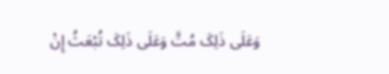وَعَلَی ذَلِکَ مُتَّ وَعَلَی ذَلِکَ تُبْعَثُ إِنْ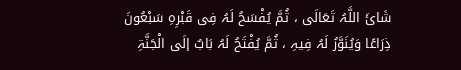شَائَ اللَّہُ تَعَالَی ، ثُمَّ یُفْسَحُ لَہُ فِی قَبْرِہِ سَبْعُونَ ذِرَاعًا وَیُنَوَّرُ لَہُ فِیہِ ، ثُمَّ یُفْتَحُ لَہُ بَابٌ إلَی الْجَنَّۃِ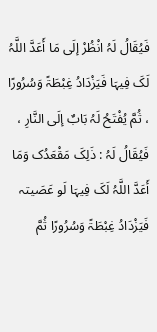فَیُقَالُ لَہُ انْظُرْ إلَی مَا أَعَدَّ اللَّہُ لَکَ فِیہَا فَیَزْدَادُ غِبْطَۃً وَسُرُورًا ، ثُمَّ یُفْتَحُ لَہُ بَابٌ إلَی النَّارِ ، فَیُقَالُ لَہُ : ذَلِکَ مَقْعَدُک وَمَا أَعَدَّ اللَّہُ لَکَ فِیہَا لَو عَصَیتہ فَیَزْدَادُ غِبْطَۃً وَسُرُورًا ثُمَّ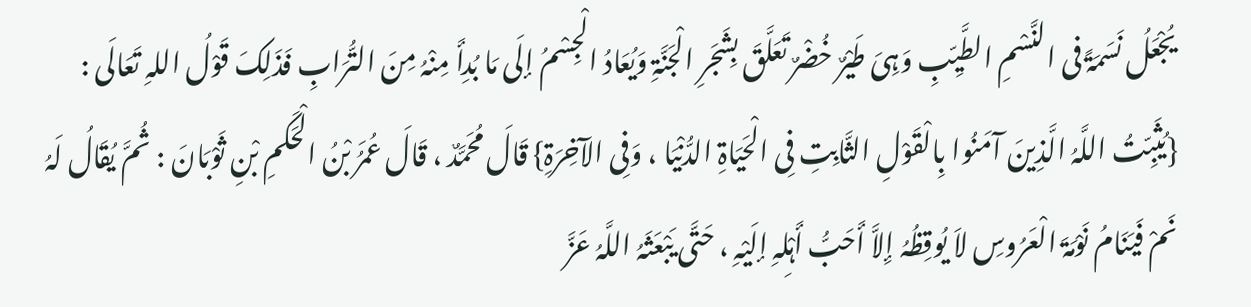یُجْعَلُ نَسَمَۃً فی النَّسْمِ الطَّیِّبِ وَہِیَ طَیْرٌ خُضْرٌ تَعَلَّقَ بِشَجَرِ الْجَنَّۃِ وَیُعَادُ الْجِسْمُ إلَی مَا بُدِأَ مِنْہُ مِنَ التُّرَابِ فَذَلِکَ قَوْلُ اللہِ تَعَالَی : {یُثَبِّتُ اللَّہُ الَّذِینَ آمَنُوا بِالْقَوْلِ الثَّابِتِ فِی الْحَیَاۃِ الدُّنْیَا ، وَفِی الآخِرَۃِ} قَالَ مُحَمَّدٌ ، قَالَ عُمَرُ بْنُ الْحَکَمِ بْنِ ثَوْبَانَ : ثُمَّ یُقَالُ لَہُ نَمْ فَیَنَامُ نَوْمَۃَ الْعَرُوسِ لاَ یُوقِظُہُ إِلاَّ أَحَبُّ أَہْلِہِ إلَیْہِ ، حَتَّی یَبْعَثَہُ اللَّہُ عَزَّ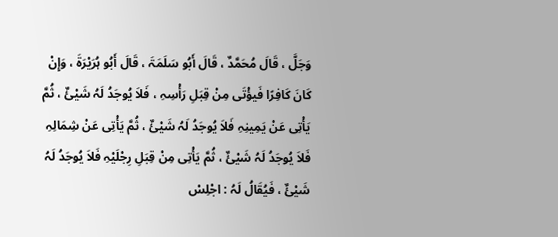وَجَلَّ ، قَالَ مُحَمَّدٌ ، قَالَ أَبُو سَلَمَۃَ ، قَالَ أَبُو ہُرَیْرَۃَ ، وَإِنْ کَانَ کَافِرًا فَیؤْتَی مِنْ قِبَلِ رَأْسِہِ ، فَلاَ یُوجَدُ لَہُ شَیْئٌ ، ثُمَّ یَأْتِی عَنْ یَمِینِہِ فَلاَ یُوجَدُ لَہُ شَیْئٌ ، ثُمَّ یَأْتِی عَنْ شِمَالِہِ فَلاَ یُوجَدُ لَہُ شَیْئٌ ، ثُمَّ یَأْتِی مِنْ قِبَلِ رِجْلَیْہِ فَلاَ یُوجَدُ لَہُ شَیْئٌ ، فَیُقَالُ لَہُ : اجْلِسْ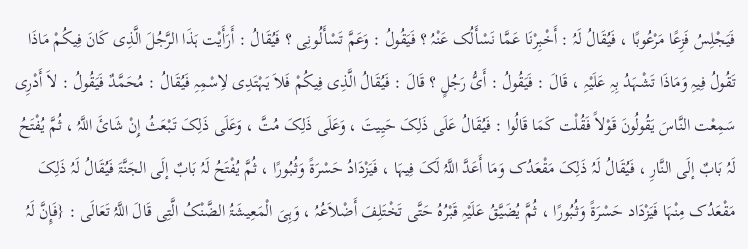فَیَجْلِسُ فَزِعًا مَرْعُوبًا ، فَیُقَالُ لَہُ : أَخْبِرْنَا عَمَّا نَسْأَلُک عَنْہُ ؟ فَیَقُولُ : وَعَمَّ تَسْأَلُونِی ؟ فَیُقَالُ : أَرَأَیْت ہَذَا الرَّجُلَ الَّذِی کَانَ فِیکُمْ مَاذَا تَقُولُ فِیہِ وَمَاذَا تَشْہَدُ بِہِ عَلَیْہِ ، قَالَ : فَیَقُولُ : أَیُّ رَجُلٍ ؟ قَالَ : فَیُقَالُ الَّذِی فِیکُمْ فَلاَ یَہْتَدِی لاِسْمِہِ فَیُقَالُ : مُحَمَّدٌ فَیَقُولُ : لاَ أَدْرِی سَمِعْت النَّاسَ یَقُولُونَ قَوْلاً فَقُلْت کَمَا قَالُوا : فَیُقَالُ عَلَی ذَلِکَ حَیِیتَ ، وَعَلَی ذَلِکَ مُتَّ ، وَعَلَی ذَلِکَ تَبْعَثُ إِنْ شَائَ اللَّہُ ، ثُمَّ یُفْتَحُ لَہُ بَابٌ إلَی النَّارِ ، فَیُقَالُ لَہُ ذَلِکَ مَقْعَدُک وَمَا أَعَدَّ اللَّہُ لَکَ فِیہَا ، فَیَزْدَادُ حَسْرَۃً وَثُبُورًا ، ثُمَّ یُفْتَحُ لَہُ بَابٌ إلَی الجَنَّۃَ فَیُقَالُ لَہُ ذَلِکَ مَقْعَدُک مِنْہَا فَیَزْدَاد حَسْرَۃً وَثُبُورًا ، ثُمَّ یُضَیَّقُ عَلَیْہِ قَبْرُہُ حَتَّی تَخْتَلِفَ أَضْلاَعُہُ ، وَہِیَ الْمَعِیشَۃُ الضَّنْکُ الَّتِی قَالَ اللَّہُ تَعَالَی : {فَإِنَّ لَہُ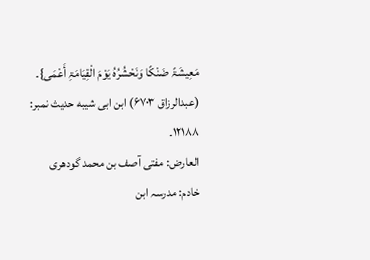مَعِیشَۃً ضَنْکًا وَنَحْشُرُہُ یَوْمَ الْقِیَامَۃِ أَعْمَی}۔ (عبدالرزاق ۶۷۰۳) ابن ابی شیبه حدیث نمبر: ۱۲۱۸۸۔
العارض: مفتی آصف بن محمد گودھری
خادم: مدرسہ ابن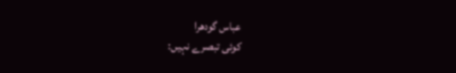عباس گودھرا
کوئی تبصرے نہیں: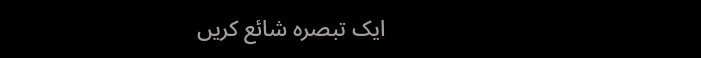ایک تبصرہ شائع کریں